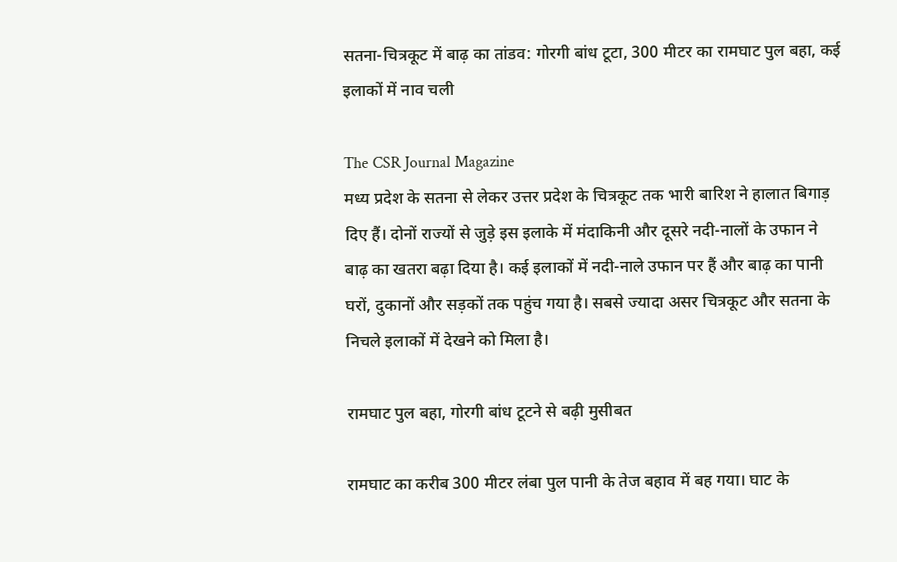सतना-चित्रकूट में बाढ़ का तांडव: गोरगी बांध टूटा, 300 मीटर का रामघाट पुल बहा, कई इलाकों में नाव चली

The CSR Journal Magazine
मध्य प्रदेश के सतना से लेकर उत्तर प्रदेश के चित्रकूट तक भारी बारिश ने हालात बिगाड़ दिए हैं। दोनों राज्यों से जुड़े इस इलाके में मंदाकिनी और दूसरे नदी-नालों के उफान ने बाढ़ का खतरा बढ़ा दिया है। कई इलाकों में नदी-नाले उफान पर हैं और बाढ़ का पानी घरों, दुकानों और सड़कों तक पहुंच गया है। सबसे ज्यादा असर चित्रकूट और सतना के निचले इलाकों में देखने को मिला है।

रामघाट पुल बहा, गोरगी बांध टूटने से बढ़ी मुसीबत

रामघाट का करीब 300 मीटर लंबा पुल पानी के तेज बहाव में बह गया। घाट के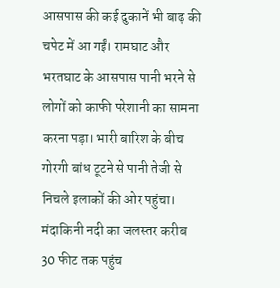आसपास की कई दुकानें भी बाढ़ की चपेट में आ गईं। रामघाट और भरतघाट के आसपास पानी भरने से लोगों को काफी परेशानी का सामना करना पड़ा। भारी बारिश के बीच गोरगी बांध टूटने से पानी तेजी से निचले इलाकों की ओर पहुंचा। मंदाकिनी नदी का जलस्तर करीब 30 फीट तक पहुंच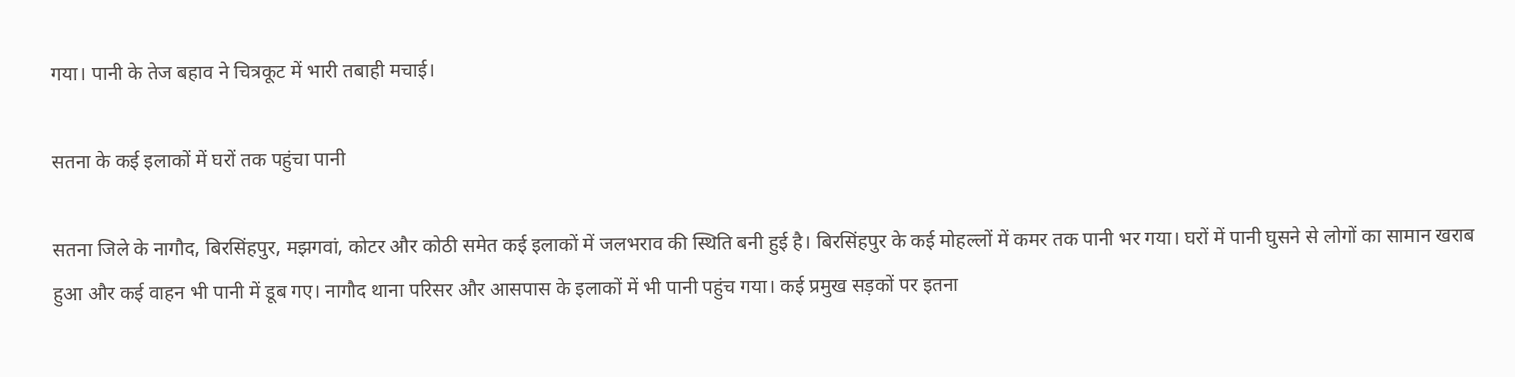गया। पानी के तेज बहाव ने चित्रकूट में भारी तबाही मचाई।

सतना के कई इलाकों में घरों तक पहुंचा पानी

सतना जिले के नागौद, बिरसिंहपुर, मझगवां, कोटर और कोठी समेत कई इलाकों में जलभराव की स्थिति बनी हुई है। बिरसिंहपुर के कई मोहल्लों में कमर तक पानी भर गया। घरों में पानी घुसने से लोगों का सामान खराब हुआ और कई वाहन भी पानी में डूब गए। नागौद थाना परिसर और आसपास के इलाकों में भी पानी पहुंच गया। कई प्रमुख सड़कों पर इतना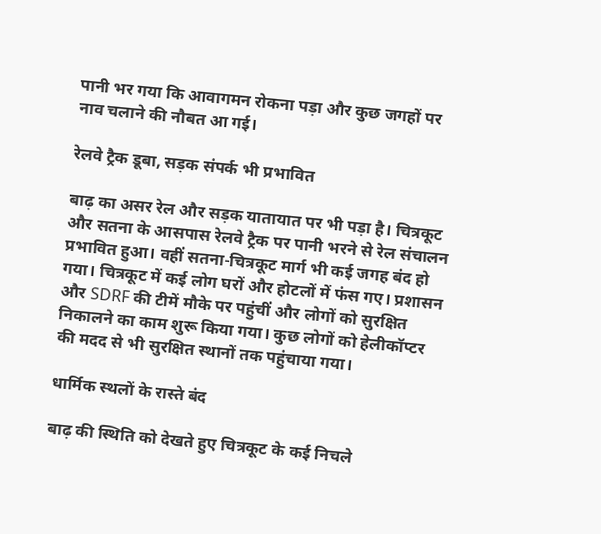पानी भर गया कि आवागमन रोकना पड़ा और कुछ जगहों पर नाव चलाने की नौबत आ गई।

रेलवे ट्रैक डूबा, सड़क संपर्क भी प्रभावित

बाढ़ का असर रेल और सड़क यातायात पर भी पड़ा है। चित्रकूट और सतना के आसपास रेलवे ट्रैक पर पानी भरने से रेल संचालन प्रभावित हुआ। वहीं सतना-चित्रकूट मार्ग भी कई जगह बंद हो गया। चित्रकूट में कई लोग घरों और होटलों में फंस गए। प्रशासन और SDRF की टीमें मौके पर पहुंचीं और लोगों को सुरक्षित निकालने का काम शुरू किया गया। कुछ लोगों को हेलीकॉप्टर की मदद से भी सुरक्षित स्थानों तक पहुंचाया गया।

धार्मिक स्थलों के रास्ते बंद

बाढ़ की स्थिति को देखते हुए चित्रकूट के कई निचले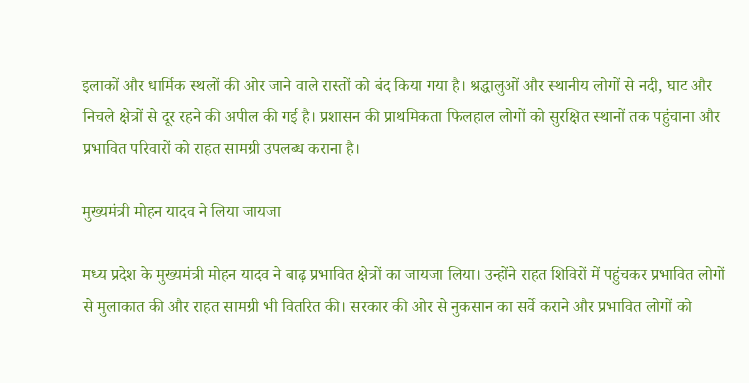इलाकों और धार्मिक स्थलों की ओर जाने वाले रास्तों को बंद किया गया है। श्रद्धालुओं और स्थानीय लोगों से नदी, घाट और निचले क्षेत्रों से दूर रहने की अपील की गई है। प्रशासन की प्राथमिकता फिलहाल लोगों को सुरक्षित स्थानों तक पहुंचाना और प्रभावित परिवारों को राहत सामग्री उपलब्ध कराना है।

मुख्यमंत्री मोहन यादव ने लिया जायजा

मध्य प्रदेश के मुख्यमंत्री मोहन यादव ने बाढ़ प्रभावित क्षेत्रों का जायजा लिया। उन्होंने राहत शिविरों में पहुंचकर प्रभावित लोगों से मुलाकात की और राहत सामग्री भी वितरित की। सरकार की ओर से नुकसान का सर्वे कराने और प्रभावित लोगों को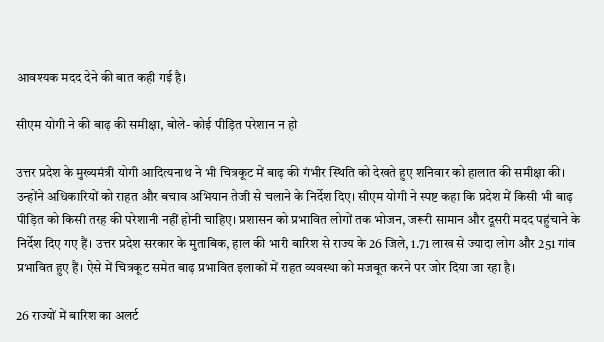आवश्यक मदद देने की बात कही गई है।

सीएम योगी ने की बाढ़ की समीक्षा, बोले- कोई पीड़ित परेशान न हो

उत्तर प्रदेश के मुख्यमंत्री योगी आदित्यनाथ ने भी चित्रकूट में बाढ़ की गंभीर स्थिति को देखते हुए शनिवार को हालात की समीक्षा की। उन्होंने अधिकारियों को राहत और बचाव अभियान तेजी से चलाने के निर्देश दिए। सीएम योगी ने स्पष्ट कहा कि प्रदेश में किसी भी बाढ़ पीड़ित को किसी तरह की परेशानी नहीं होनी चाहिए। प्रशासन को प्रभावित लोगों तक भोजन, जरूरी सामान और दूसरी मदद पहुंचाने के निर्देश दिए गए हैं। उत्तर प्रदेश सरकार के मुताबिक, हाल की भारी बारिश से राज्य के 26 जिले, 1.71 लाख से ज्यादा लोग और 251 गांव प्रभावित हुए हैं। ऐसे में चित्रकूट समेत बाढ़ प्रभावित इलाकों में राहत व्यवस्था को मजबूत करने पर जोर दिया जा रहा है।

26 राज्यों में बारिश का अलर्ट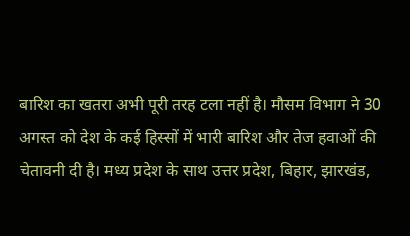बारिश का खतरा अभी पूरी तरह टला नहीं है। मौसम विभाग ने 30 अगस्त को देश के कई हिस्सों में भारी बारिश और तेज हवाओं की चेतावनी दी है। मध्य प्रदेश के साथ उत्तर प्रदेश, बिहार, झारखंड,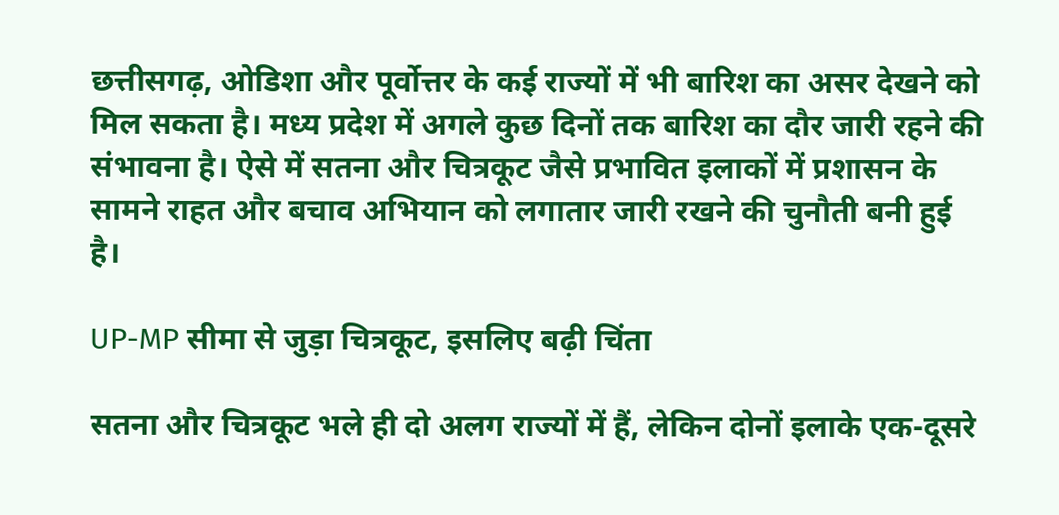छत्तीसगढ़, ओडिशा और पूर्वोत्तर के कई राज्यों में भी बारिश का असर देखने को मिल सकता है। मध्य प्रदेश में अगले कुछ दिनों तक बारिश का दौर जारी रहने की संभावना है। ऐसे में सतना और चित्रकूट जैसे प्रभावित इलाकों में प्रशासन के सामने राहत और बचाव अभियान को लगातार जारी रखने की चुनौती बनी हुई है।

UP-MP सीमा से जुड़ा चित्रकूट, इसलिए बढ़ी चिंता

सतना और चित्रकूट भले ही दो अलग राज्यों में हैं, लेकिन दोनों इलाके एक-दूसरे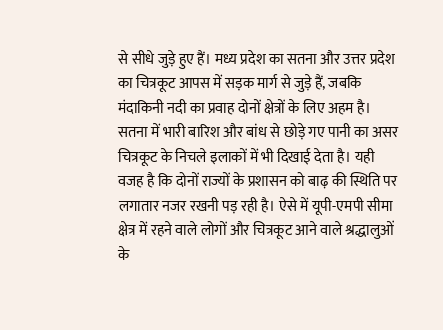से सीधे जुड़े हुए हैं। मध्य प्रदेश का सतना और उत्तर प्रदेश का चित्रकूट आपस में सड़क मार्ग से जुड़े हैं, जबकि मंदाकिनी नदी का प्रवाह दोनों क्षेत्रों के लिए अहम है। सतना में भारी बारिश और बांध से छोड़े गए पानी का असर चित्रकूट के निचले इलाकों में भी दिखाई देता है। यही वजह है कि दोनों राज्यों के प्रशासन को बाढ़ की स्थिति पर लगातार नजर रखनी पड़ रही है। ऐसे में यूपी-एमपी सीमा क्षेत्र में रहने वाले लोगों और चित्रकूट आने वाले श्रद्धालुओं के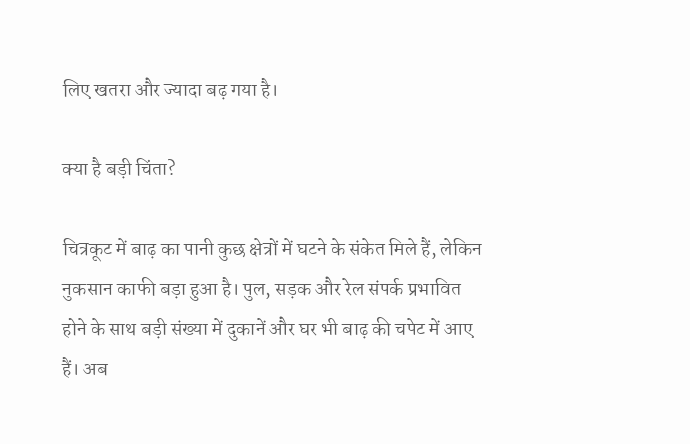लिए खतरा और ज्यादा बढ़ गया है।

क्या है बड़ी चिंता?

चित्रकूट में बाढ़ का पानी कुछ क्षेत्रों में घटने के संकेत मिले हैं, लेकिन नुकसान काफी बड़ा हुआ है। पुल, सड़क और रेल संपर्क प्रभावित होने के साथ बड़ी संख्या में दुकानें और घर भी बाढ़ की चपेट में आए हैं। अब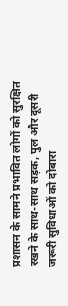प्रशासन के सामने प्रभावित लोगों को सुरक्षित रखने के साथ-साथ सड़क, पुल और दूसरी जरूरी सुविधाओं को दोबारा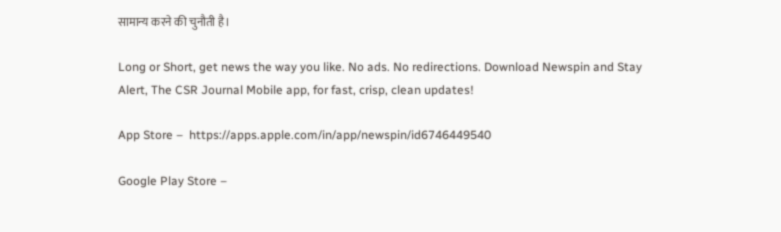सामान्य करने की चुनौती है।

Long or Short, get news the way you like. No ads. No redirections. Download Newspin and Stay Alert, The CSR Journal Mobile app, for fast, crisp, clean updates!

App Store –  https://apps.apple.com/in/app/newspin/id6746449540

Google Play Store –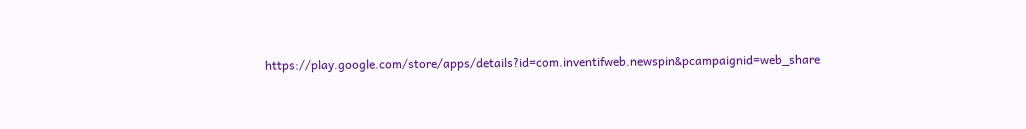https://play.google.com/store/apps/details?id=com.inventifweb.newspin&pcampaignid=web_share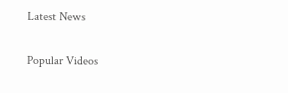Latest News

Popular Videos